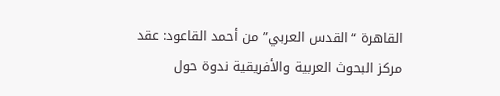القاهرة “القدس العربي” من أحمد القاعود: عقد مركز البحوث العربية والأفريقية ندوة حول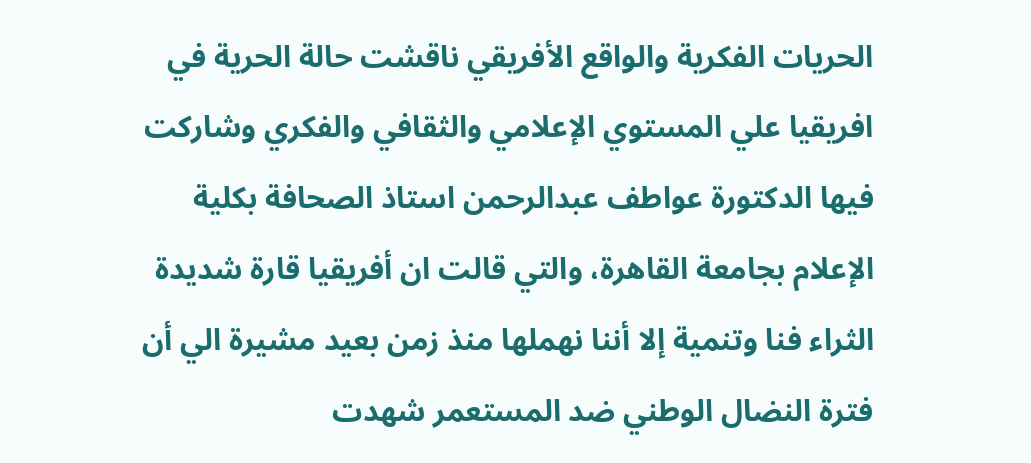الحريات الفكرية والواقع الأفريقي ناقشت حالة الحرية في افريقيا علي المستوي الإعلامي والثقافي والفكري وشاركت فيها الدكتورة عواطف عبدالرحمن استاذ الصحافة بكلية الإعلام بجامعة القاهرة، والتي قالت ان أفريقيا قارة شديدة الثراء فنا وتنمية إلا أننا نهملها منذ زمن بعيد مشيرة الي أن فترة النضال الوطني ضد المستعمر شهدت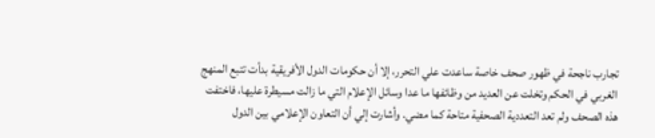تجارب ناجحة في ظهور صحف خاصة ساعدت علي التحرر، إلا أن حكومات الدول الأفريقية بدأت تتبع المنهج الغربي في الحكم وتخلت عن العديد من وظائفها ما عدا وسائل الإعلام التي ما زالت مسيطرة عليها، فاختفت هذه الصحف ولم تعد التعددية الصحفية متاحة كما مضي. وأشارت إلي أن التعاون الإعلامي بين الدول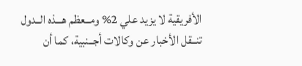الأفريقية لا يزيد علي 2% ومــعظم هـــذه الــدول تنــقل الأخبار عن وكالات أجــنبية، كما أن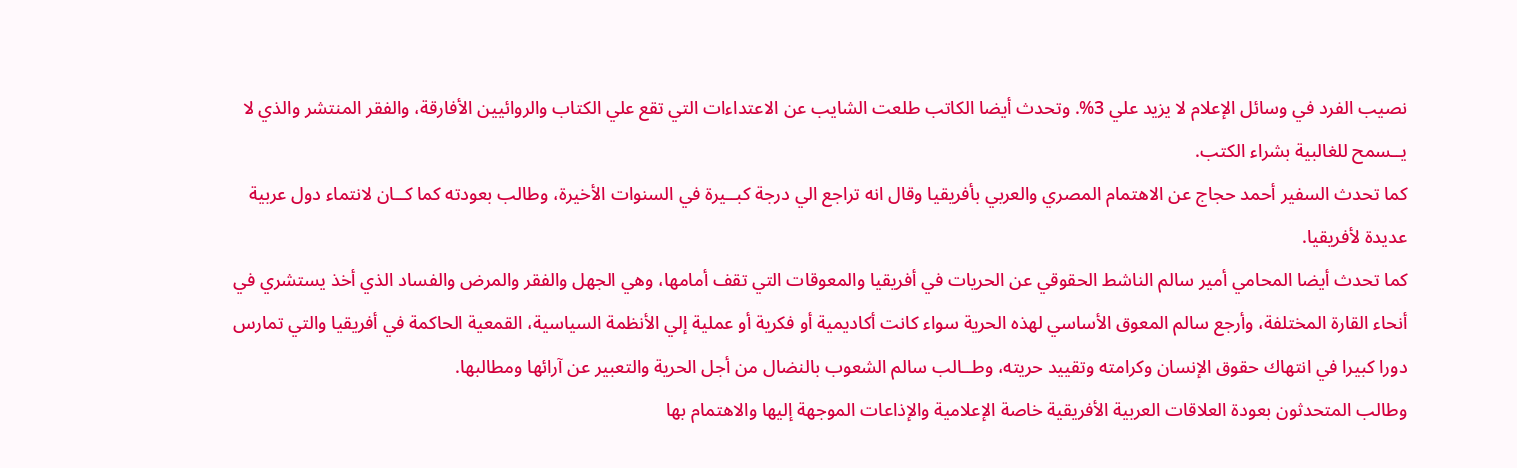نصيب الفرد في وسائل الإعلام لا يزيد علي 3%. وتحدث أيضا الكاتب طلعت الشايب عن الاعتداءات التي تقع علي الكتاب والروائيين الأفارقة، والفقر المنتشر والذي لا يــسمح للغالبية بشراء الكتب.
كما تحدث السفير أحمد حجاج عن الاهتمام المصري والعربي بأفريقيا وقال انه تراجع الي درجة كبــيرة في السنوات الأخيرة، وطالب بعودته كما كــان لانتماء دول عربية عديدة لأفريقيا.
كما تحدث أيضا المحامي أمير سالم الناشط الحقوقي عن الحريات في أفريقيا والمعوقات التي تقف أمامها، وهي الجهل والفقر والمرض والفساد الذي أخذ يستشري في أنحاء القارة المختلفة، وأرجع سالم المعوق الأساسي لهذه الحرية سواء كانت أكاديمية أو فكرية أو عملية إلي الأنظمة السياسية، القمعية الحاكمة في أفريقيا والتي تمارس دورا كبيرا في انتهاك حقوق الإنسان وكرامته وتقييد حريته، وطــالب سالم الشعوب بالنضال من أجل الحرية والتعبير عن آرائها ومطالبها.
وطالب المتحدثون بعودة العلاقات العربية الأفريقية خاصة الإعلامية والإذاعات الموجهة إليها والاهتمام بها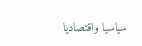سياسيا واقتصاديا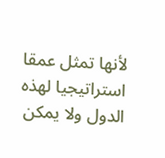لأنها تمثل عمقا استراتيجيا لهذه الدول ولا يمكن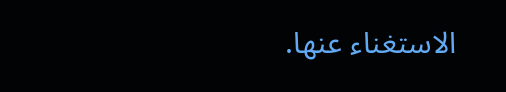الاستغناء عنها.